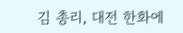김 총리, 대전 한화에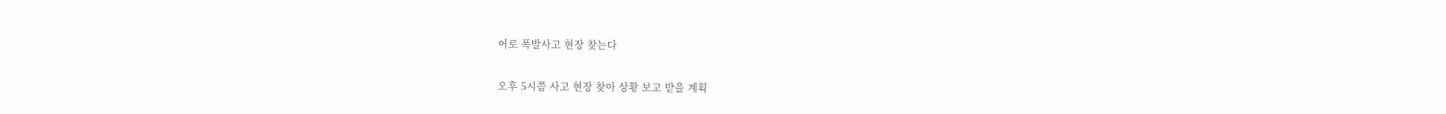어로 폭발사고 현장 찾는다

오후 5시쯤 사고 현장 찾아 상황 보고 받을 계획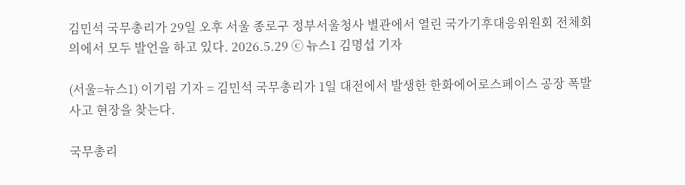김민석 국무총리가 29일 오후 서울 종로구 정부서울청사 별관에서 열린 국가기후대응위원회 전체회의에서 모두 발언을 하고 있다. 2026.5.29 ⓒ 뉴스1 김명섭 기자

(서울=뉴스1) 이기림 기자 = 김민석 국무총리가 1일 대전에서 발생한 한화에어로스페이스 공장 폭발 사고 현장을 찾는다.

국무총리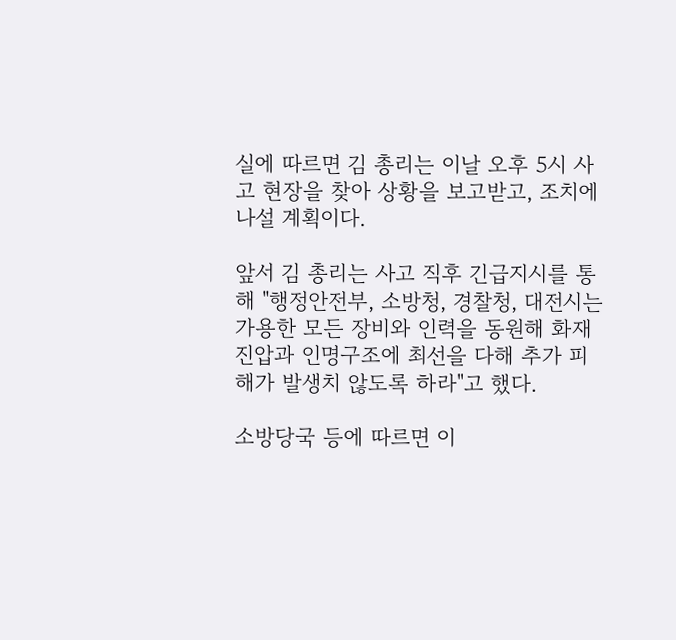실에 따르면 김 총리는 이날 오후 5시 사고 현장을 찾아 상황을 보고받고, 조치에 나설 계획이다.

앞서 김 총리는 사고 직후 긴급지시를 통해 "행정안전부, 소방청, 경찰청, 대전시는 가용한 모든 장비와 인력을 동원해 화재진압과 인명구조에 최선을 다해 추가 피해가 발생치 않도록 하라"고 했다.

소방당국 등에 따르면 이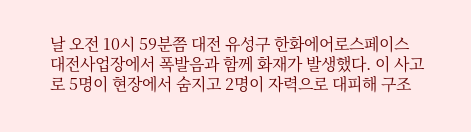날 오전 10시 59분쯤 대전 유성구 한화에어로스페이스 대전사업장에서 폭발음과 함께 화재가 발생했다. 이 사고로 5명이 현장에서 숨지고 2명이 자력으로 대피해 구조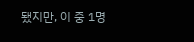됐지만, 이 중 1명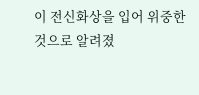이 전신화상을 입어 위중한 것으로 알려졌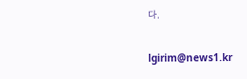다.

lgirim@news1.kr